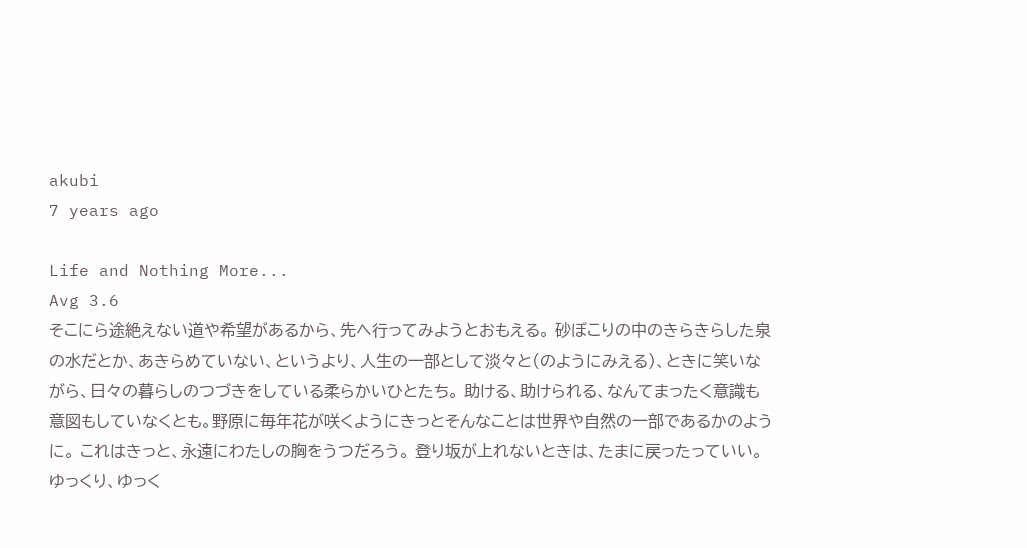akubi
7 years ago

Life and Nothing More...
Avg 3.6
そこにら途絶えない道や希望があるから、先へ行ってみようとおもえる。 砂ぼこりの中のきらきらした泉の水だとか、あきらめていない、というより、人生の一部として淡々と(のようにみえる)、ときに笑いながら、日々の暮らしのつづきをしている柔らかいひとたち。 助ける、助けられる、なんてまったく意識も意図もしていなくとも。野原に毎年花が咲くようにきっとそんなことは世界や自然の一部であるかのように。 これはきっと、永遠にわたしの胸をうつだろう。 登り坂が上れないときは、たまに戻ったっていい。 ゆっくり、ゆっく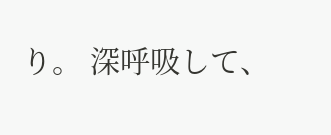り。 深呼吸して、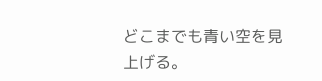どこまでも青い空を見上げる。